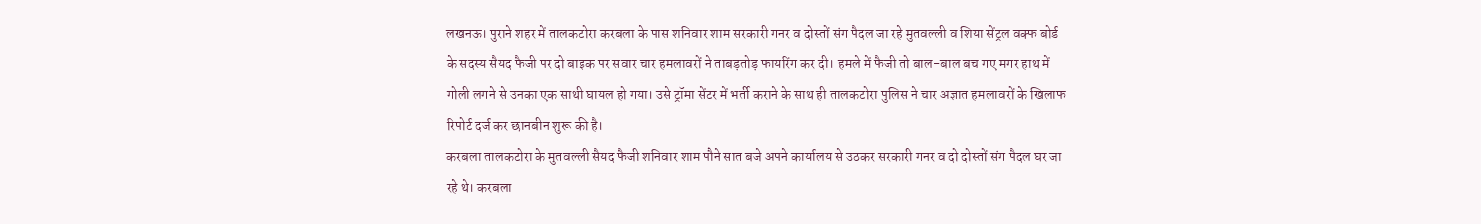लखनऊ। पुराने शहर में तालकटोरा करबला के पास शनिवार शाम सरकारी गनर व दोस्तों संग पैदल जा रहे मुतवल्ली व शिया सेंट्रल वक्फ बोर्ड के सदस्य सैयद फैजी पर दो बाइक पर सवार चार हमलावरों ने ताबड़तोड़ फायरिंग कर दी। हमले में फैजी तो बाल-बाल बच गए मगर हाथ में गोली लगने से उनका एक साथी घायल हो गया। उसे ट्रॉमा सेंटर में भर्ती कराने के साथ ही तालकटोरा पुलिस ने चार अज्ञात हमलावरों के खिलाफ रिपोर्ट दर्ज कर छानबीन शुरू की है।
करबला तालकटोरा के मुतवल्ली सैयद फैजी शनिवार शाम पौने सात बजे अपने कार्यालय से उठकर सरकारी गनर व दो दोस्तों संग पैदल घर जा रहे थे। करबला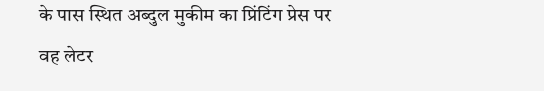के पास स्थित अब्दुल मुकीम का प्रिंटिंग प्रेस पर वह लेटर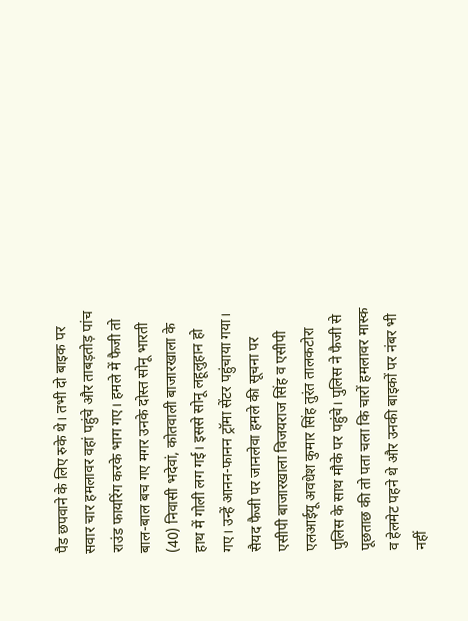पैड छपवाने के लिए रुके थे। तभी दो बाइक पर सवार चार हमलावर वहां पहुंचे और ताबड़तोड़ पांच राउंड फायरिंग करके भाग गए। हमले में फैजी तो बाल-बाल बच गए मगर उनके दोस्त सोनू भारती (40) निवासी भदेवां, कोतवाली बाजारखाला के हाथ में गोली लग गई। इससे सोनू लहूलुहान हो गए। उन्हें आनन-फानन ट्रॉमा सेंटर पहुंचाया गया।
सैयद फैजी पर जानलेवा हमले की सूचना पर एसीपी बाजारखाला विजयराज सिंह व एसीपी एलआईयू अवधेश कुमार सिंह तुरंत तालकटोरा पुलिस के साथ मौके पर पहुंचे। पुलिस ने फैजी से पूछताछ की तो पता चला कि चारों हमलावर मास्क व हेलमेट पहने थे और उनकी बाइकों पर नंबर भी नहीं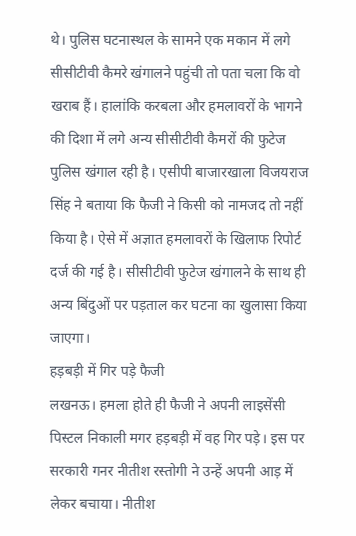थे। पुलिस घटनास्थल के सामने एक मकान में लगे सीसीटीवी कैमरे खंगालने पहुंची तो पता चला कि वो खराब हैं। हालांकि करबला और हमलावरों के भागने की दिशा में लगे अन्य सीसीटीवी कैमरों की फुटेज पुलिस खंगाल रही है। एसीपी बाजारखाला विजयराज सिंह ने बताया कि फैजी ने किसी को नामजद तो नहीं किया है। ऐसे में अज्ञात हमलावरों के खिलाफ रिपोर्ट दर्ज की गई है। सीसीटीवी फुटेज खंगालने के साथ ही अन्य बिंदुओं पर पड़ताल कर घटना का खुलासा किया जाएगा।
हड़बड़ी में गिर पड़े फैजी
लखनऊ। हमला होते ही फैजी ने अपनी लाइसेंसी पिस्टल निकाली मगर हड़बड़ी में वह गिर पड़े। इस पर सरकारी गनर नीतीश रस्तोगी ने उन्हें अपनी आड़ में लेकर बचाया। नीतीश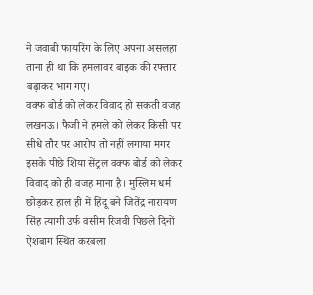ने जवाबी फायरिंग के लिए अपना असलहा ताना ही था कि हमलावर बाइक की रफ्तार बढ़ाकर भाग गए।
वक्फ बोर्ड को लेकर विवाद हो सकती वजह
लखनऊ। फैजी ने हमले को लेकर किसी पर सीधे तौर पर आरोप तो नहीं लगाया मगर इसके पीछे शिया सेंट्रल वक्फ बोर्ड को लेकर विवाद को ही वजह माना है। मुस्लिम धर्म छोड़कर हाल ही में हिंदू बने जितेंद्र नारायण सिंह त्यागी उर्फ वसीम रिजवी पिछले दिनों ऐशबाग स्थित करबला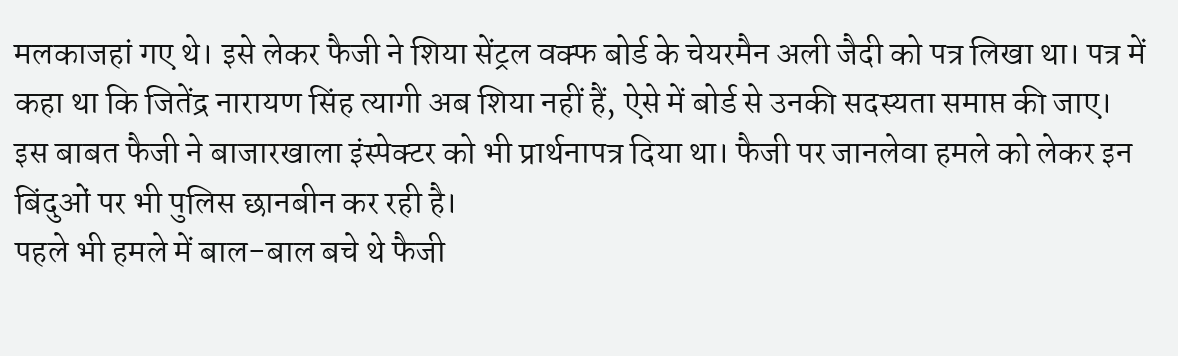मलकाजहां गए थे। इसे लेकर फैजी ने शिया सेंट्रल वक्फ बोर्ड के चेयरमैन अली जैदी को पत्र लिखा था। पत्र में कहा था कि जितेंद्र नारायण सिंह त्यागी अब शिया नहीं हैं, ऐसे में बोर्ड से उनकी सदस्यता समाप्त की जाए। इस बाबत फैजी ने बाजारखाला इंस्पेक्टर को भी प्रार्थनापत्र दिया था। फैजी पर जानलेवा हमले को लेकर इन बिंदुओं पर भी पुलिस छानबीन कर रही है।
पहले भी हमले में बाल-बाल बचे थे फैजी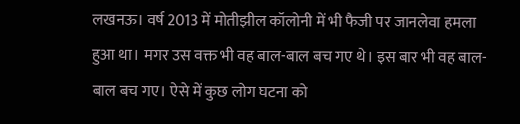लखनऊ। वर्ष 2013 में मोतीझील कॉलोनी में भी फैजी पर जानलेवा हमला हुआ था। मगर उस वक्त भी वह बाल-बाल बच गए थे। इस बार भी वह बाल-बाल बच गए। ऐसे में कुछ लोग घटना को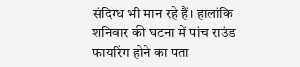संदिग्ध भी मान रहे हैं। हालांकि शनिवार की घटना में पांच राउंड फायरिंग होने का पता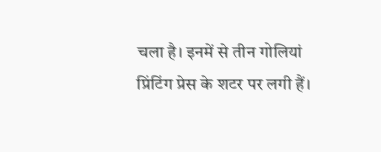चला है। इनमें से तीन गोलियां प्रिंटिंग प्रेस के शटर पर लगी हैं।